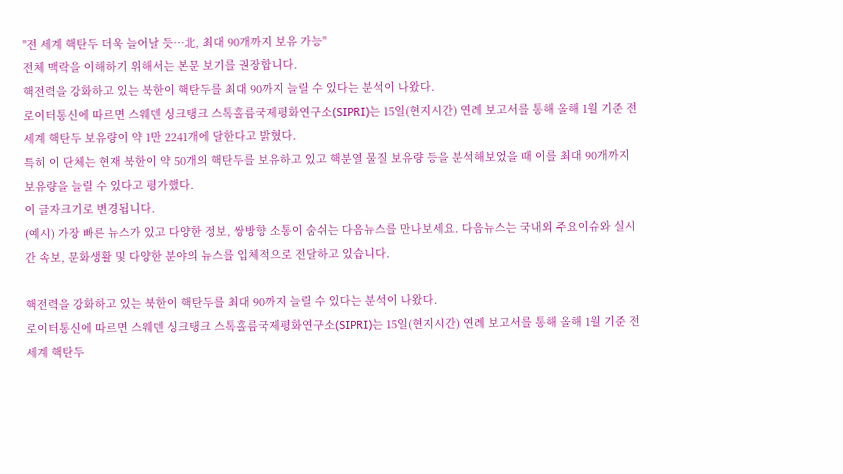"전 세계 핵탄두 더욱 늘어날 듯…北, 최대 90개까지 보유 가능"
전체 맥락을 이해하기 위해서는 본문 보기를 권장합니다.
핵전력을 강화하고 있는 북한이 핵탄두를 최대 90까지 늘릴 수 있다는 분석이 나왔다.
로이터통신에 따르면 스웨덴 싱크탱크 스톡홀름국제평화연구소(SIPRI)는 15일(현지시간) 연례 보고서를 통해 올해 1월 기준 전 세계 핵탄두 보유량이 약 1만 2241개에 달한다고 밝혔다.
특히 이 단체는 현재 북한이 약 50개의 핵탄두를 보유하고 있고 핵분열 물질 보유량 등을 분석해보었을 때 이를 최대 90개까지 보유량을 늘릴 수 있다고 평가했다.
이 글자크기로 변경됩니다.
(예시) 가장 빠른 뉴스가 있고 다양한 정보, 쌍방향 소통이 숨쉬는 다음뉴스를 만나보세요. 다음뉴스는 국내외 주요이슈와 실시간 속보, 문화생활 및 다양한 분야의 뉴스를 입체적으로 전달하고 있습니다.

핵전력을 강화하고 있는 북한이 핵탄두를 최대 90까지 늘릴 수 있다는 분석이 나왔다.
로이터통신에 따르면 스웨덴 싱크탱크 스톡홀름국제평화연구소(SIPRI)는 15일(현지시간) 연례 보고서를 통해 올해 1월 기준 전 세계 핵탄두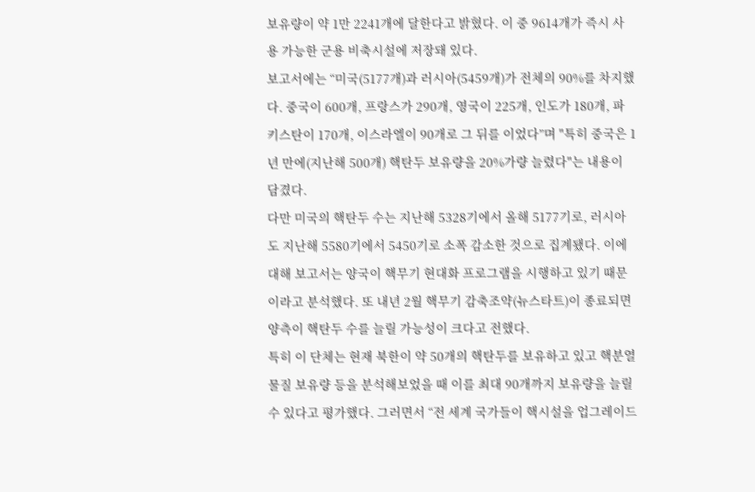보유량이 약 1만 2241개에 달한다고 밝혔다. 이 중 9614개가 즉시 사용 가능한 군용 비축시설에 저장돼 있다.
보고서에는 “미국(5177개)과 러시아(5459개)가 전체의 90%를 차지했다. 중국이 600개, 프랑스가 290개, 영국이 225개, 인도가 180개, 파키스탄이 170개, 이스라엘이 90개로 그 뒤를 이었다”며 "특히 중국은 1년 만에(지난해 500개) 핵탄두 보유량을 20%가량 늘렸다"는 내용이 담겼다.
다만 미국의 핵탄두 수는 지난해 5328기에서 올해 5177기로, 러시아도 지난해 5580기에서 5450기로 소폭 감소한 것으로 집계됐다. 이에 대해 보고서는 양국이 핵무기 현대화 프로그램을 시행하고 있기 때문이라고 분석했다. 또 내년 2월 핵무기 감축조약(뉴스타트)이 종료되면 양측이 핵탄두 수를 늘릴 가능성이 크다고 전했다.
특히 이 단체는 현재 북한이 약 50개의 핵탄두를 보유하고 있고 핵분열 물질 보유량 등을 분석해보었을 때 이를 최대 90개까지 보유량을 늘릴 수 있다고 평가했다. 그러면서 “전 세계 국가들이 핵시설을 업그레이드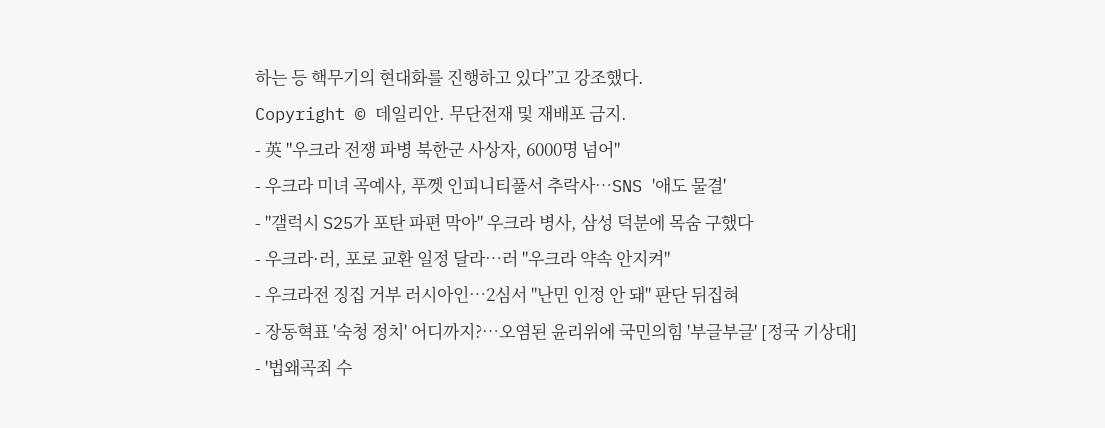하는 등 핵무기의 현대화를 진행하고 있다”고 강조했다.
Copyright © 데일리안. 무단전재 및 재배포 금지.
- 英 "우크라 전쟁 파병 북한군 사상자, 6000명 넘어"
- 우크라 미녀 곡예사, 푸껫 인피니티풀서 추락사…SNS '애도 물결'
- "갤럭시 S25가 포탄 파편 막아" 우크라 병사, 삼성 덕분에 목숨 구했다
- 우크라·러, 포로 교환 일정 달라…러 "우크라 약속 안지켜"
- 우크라전 징집 거부 러시아인…2심서 "난민 인정 안 돼" 판단 뒤집혀
- 장동혁표 '숙청 정치' 어디까지?…오염된 윤리위에 국민의힘 '부글부글' [정국 기상대]
- '법왜곡죄 수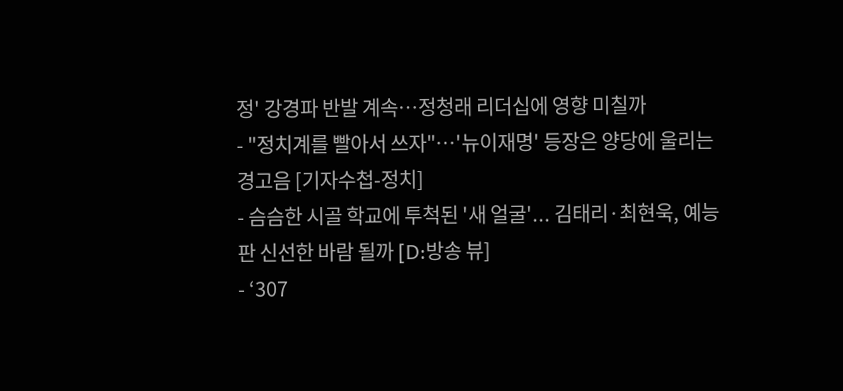정' 강경파 반발 계속…정청래 리더십에 영향 미칠까
- "정치계를 빨아서 쓰자"…'뉴이재명' 등장은 양당에 울리는 경고음 [기자수첩-정치]
- 슴슴한 시골 학교에 투척된 '새 얼굴'... 김태리·최현욱, 예능판 신선한 바람 될까 [D:방송 뷰]
- ‘307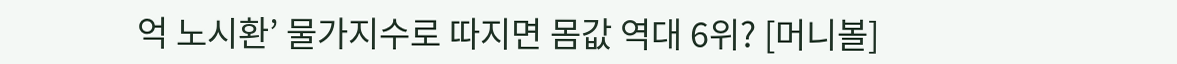억 노시환’ 물가지수로 따지면 몸값 역대 6위? [머니볼]